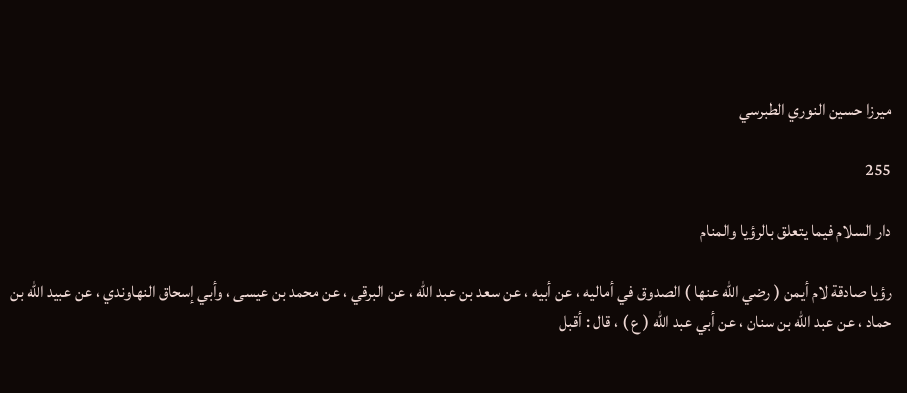ميرزا حسين النوري الطبرسي

255

دار السلام فيما يتعلق بالرؤيا والمنام

رؤيا صادقة لام أيمن ( رضي الله عنها ) الصدوق في أماليه ، عن أبيه ، عن سعد بن عبد اللّه ، عن البرقي ، عن محمد بن عيسى ، وأبي إسحاق النهاوندي ، عن عبيد اللّه بن حماد ، عن عبد اللّه بن سنان ، عن أبي عبد اللّه ( ع ) ، قال : أقبل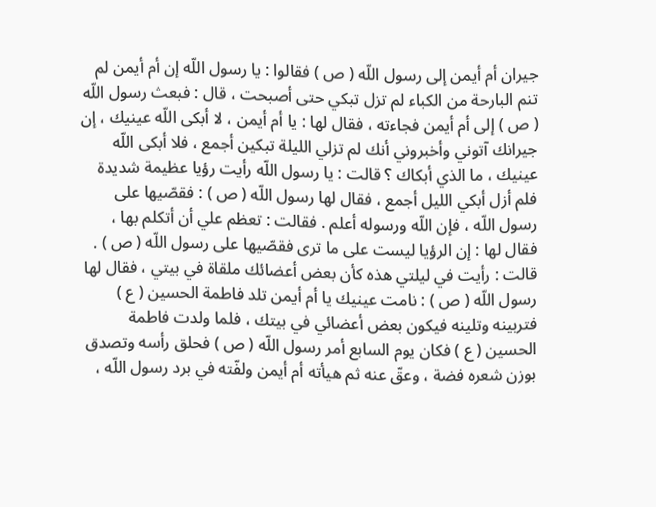جيران أم أيمن إلى رسول اللّه ( ص ) فقالوا : يا رسول اللّه إن أم أيمن لم تنم البارحة من الكباء لم تزل تبكي حتى أصبحت ، قال : فبعث رسول اللّه ( ص ) إلى أم أيمن فجاءته ، فقال لها : يا أم أيمن ، لا أبكى اللّه عينيك ، إن جيرانك آتوني وأخبروني أنك لم تزلي الليلة تبكين أجمع ، فلا أبكى اللّه عينيك ، ما الذي أبكاك ؟ قالت : يا رسول اللّه رأيت رؤيا عظيمة شديدة فلم أزل أبكي الليل أجمع ، فقال لها رسول اللّه ( ص ) : فقصّيها على رسول اللّه ، فإن اللّه ورسوله أعلم . فقالت : تعظم علي أن أتكلم بها ، فقال لها : إن الرؤيا ليست على ما ترى فقصّيها على رسول اللّه ( ص ) . قالت : رأيت في ليلتي هذه كأن بعض أعضائك ملقاة في بيتي ، فقال لها رسول اللّه ( ص ) : نامت عينيك يا أم أيمن تلد فاطمة الحسين ( ع ) فتربينه وتلينه فيكون بعض أعضائي في بيتك ، فلما ولدت فاطمة الحسين ( ع ) فكان يوم السابع أمر رسول اللّه ( ص ) فحلق رأسه وتصدق بوزن شعره فضة ، وعقّ عنه ثم هيأته أم أيمن ولفّته في برد رسول اللّه ،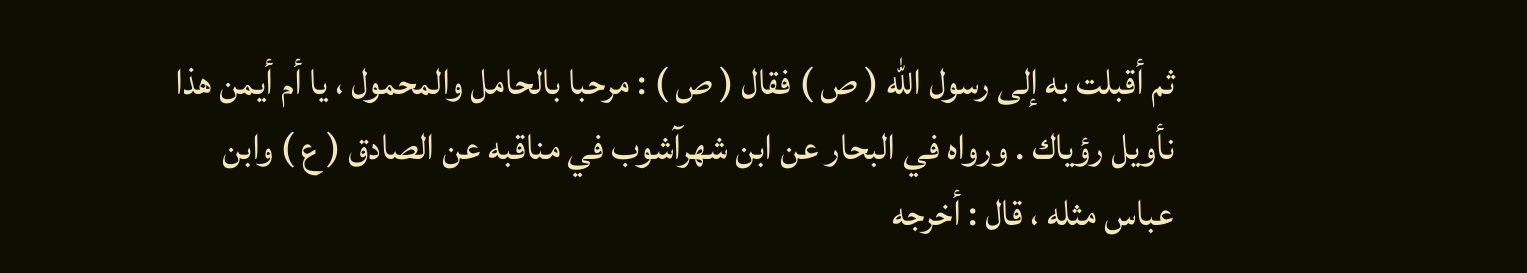ثم أقبلت به إلى رسول اللّه ( ص ) فقال ( ص ) : مرحبا بالحامل والمحمول ، يا أم أيمن هذا نأويل رؤياك . ورواه في البحار عن ابن شهرآشوب في مناقبه عن الصادق ( ع ) وابن عباس مثله ، قال : أخرجه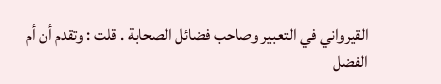القيرواني في التعبير وصاحب فضائل الصحابة . قلت : وتقدم أن أم الفضل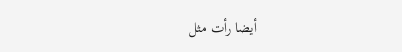أيضا رأت مثل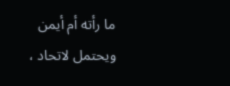ما رأته أم أيمن ويحتمل لاتحاد ،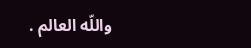واللّه العالم .